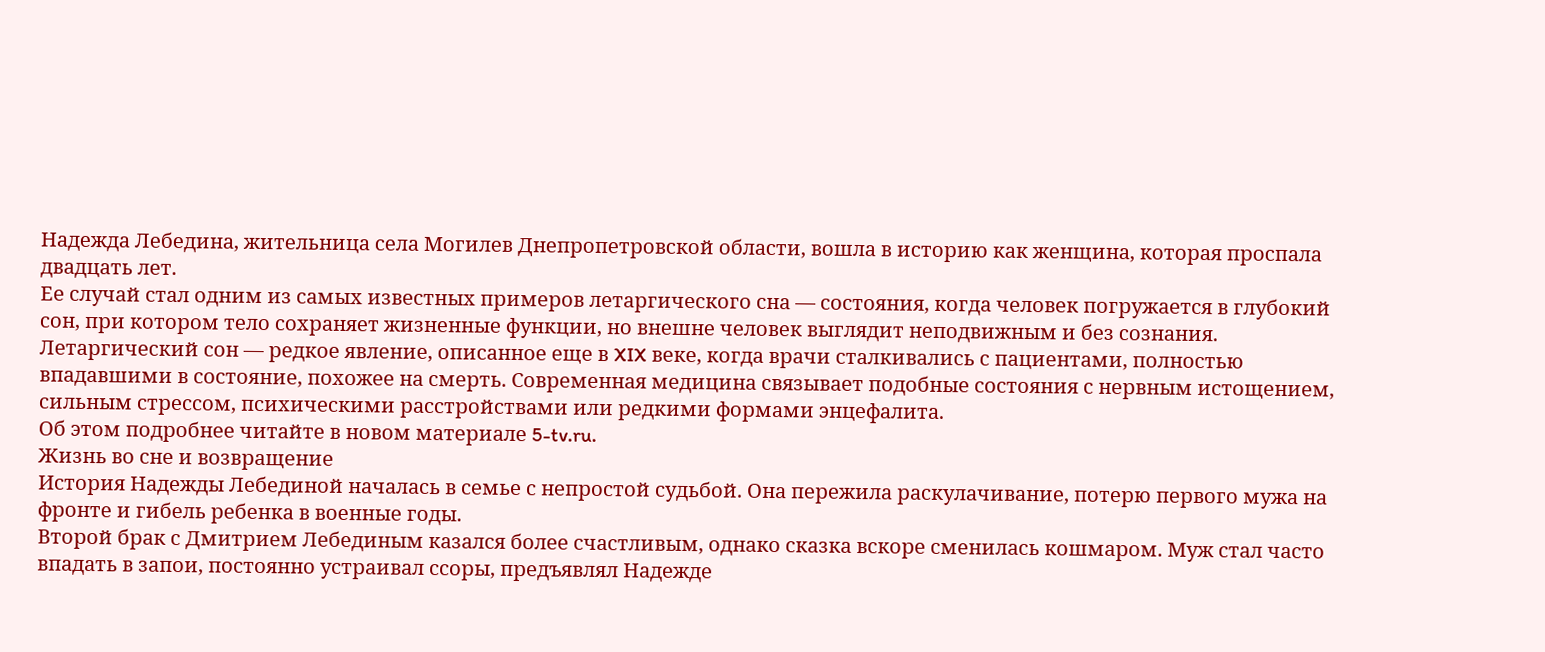Надежда Лебедина, жительница села Могилев Днепропетровской области, вошла в историю как женщина, которая проспала двадцать лет.
Ее случай стал одним из самых известных примеров летаргического сна — состояния, когда человек погружается в глубокий сон, при котором тело сохраняет жизненные функции, но внешне человек выглядит неподвижным и без сознания.
Летаргический сон — редкое явление, описанное еще в XIX веке, когда врачи сталкивались с пациентами, полностью впадавшими в состояние, похожее на смерть. Современная медицина связывает подобные состояния с нервным истощением, сильным стрессом, психическими расстройствами или редкими формами энцефалита.
Об этом подробнее читайте в новом материале 5-tv.ru.
Жизнь во сне и возвращение
История Надежды Лебединой началась в семье с непростой судьбой. Она пережила раскулачивание, потерю первого мужа на фронте и гибель ребенка в военные годы.
Второй брак с Дмитрием Лебединым казался более счастливым, однако сказка вскоре сменилась кошмаром. Муж стал часто впадать в запои, постоянно устраивал ссоры, предъявлял Надежде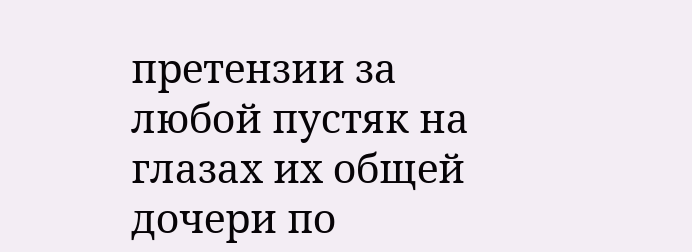претензии за любой пустяк на глазах их общей дочери по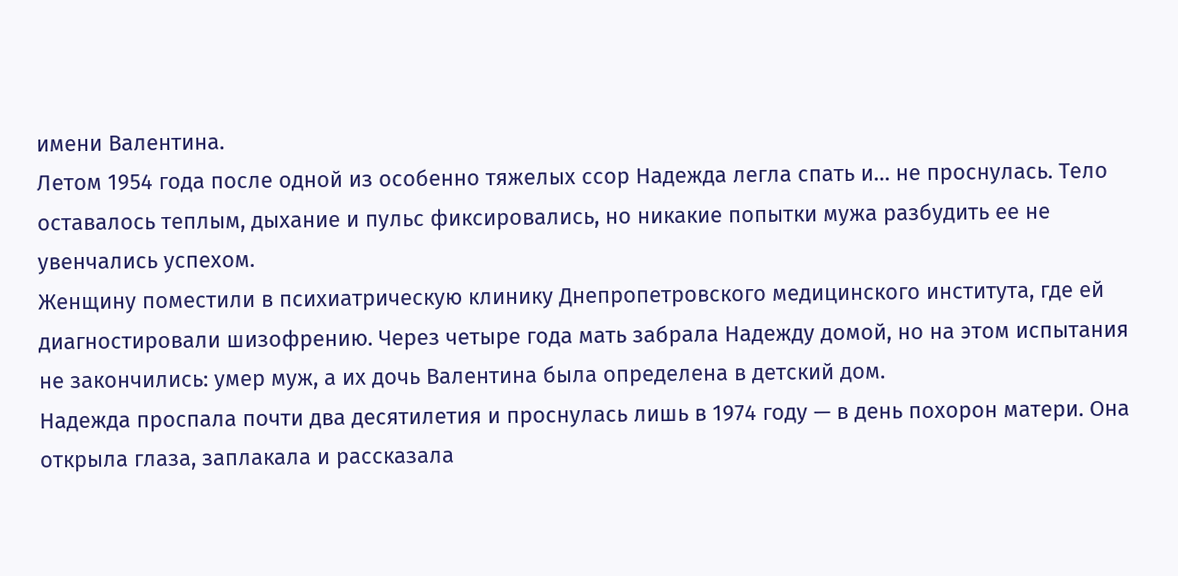имени Валентина.
Летом 1954 года после одной из особенно тяжелых ссор Надежда легла спать и… не проснулась. Тело оставалось теплым, дыхание и пульс фиксировались, но никакие попытки мужа разбудить ее не увенчались успехом.
Женщину поместили в психиатрическую клинику Днепропетровского медицинского института, где ей диагностировали шизофрению. Через четыре года мать забрала Надежду домой, но на этом испытания не закончились: умер муж, а их дочь Валентина была определена в детский дом.
Надежда проспала почти два десятилетия и проснулась лишь в 1974 году — в день похорон матери. Она открыла глаза, заплакала и рассказала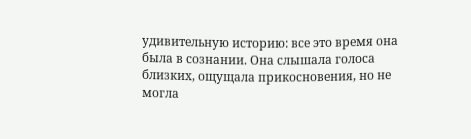удивительную историю: все это время она была в сознании. Она слышала голоса близких, ощущала прикосновения, но не могла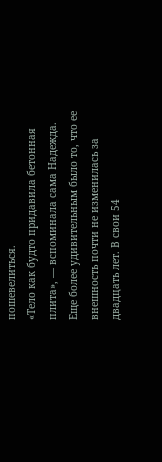пошевелиться.
«Тело как будто придавила бетонная плита», — вспоминала сама Надежда.
Еще более удивительным было то, что ее внешность почти не изменилась за двадцать лет. В свои 54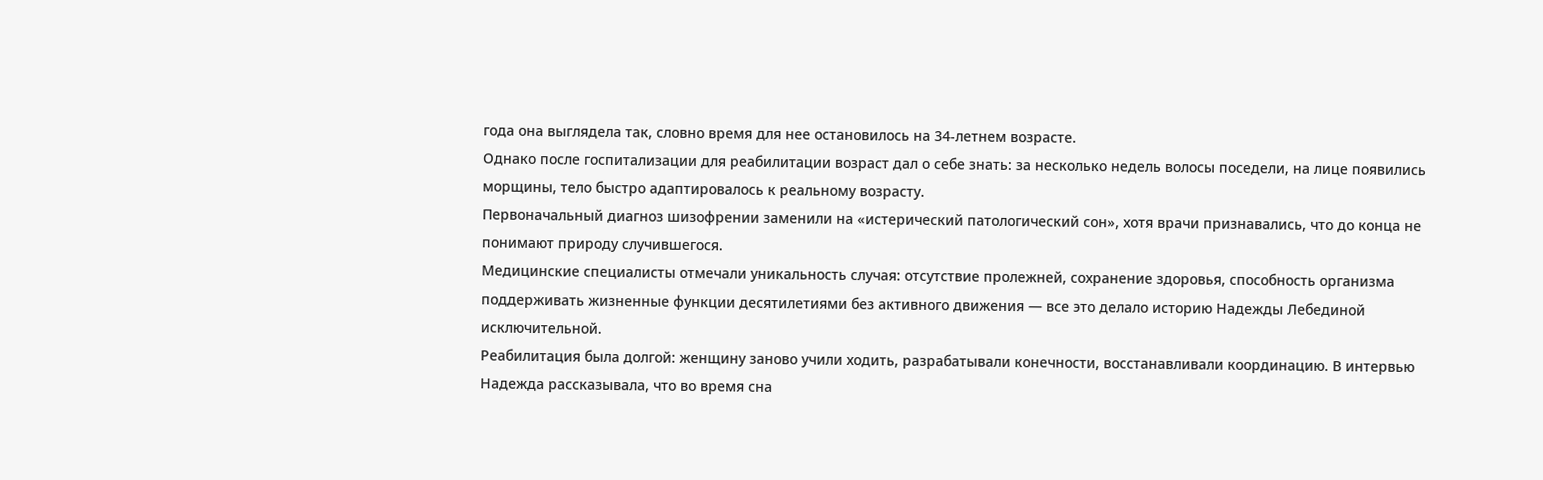года она выглядела так, словно время для нее остановилось на 34-летнем возрасте.
Однако после госпитализации для реабилитации возраст дал о себе знать: за несколько недель волосы поседели, на лице появились морщины, тело быстро адаптировалось к реальному возрасту.
Первоначальный диагноз шизофрении заменили на «истерический патологический сон», хотя врачи признавались, что до конца не понимают природу случившегося.
Медицинские специалисты отмечали уникальность случая: отсутствие пролежней, сохранение здоровья, способность организма поддерживать жизненные функции десятилетиями без активного движения — все это делало историю Надежды Лебединой исключительной.
Реабилитация была долгой: женщину заново учили ходить, разрабатывали конечности, восстанавливали координацию. В интервью Надежда рассказывала, что во время сна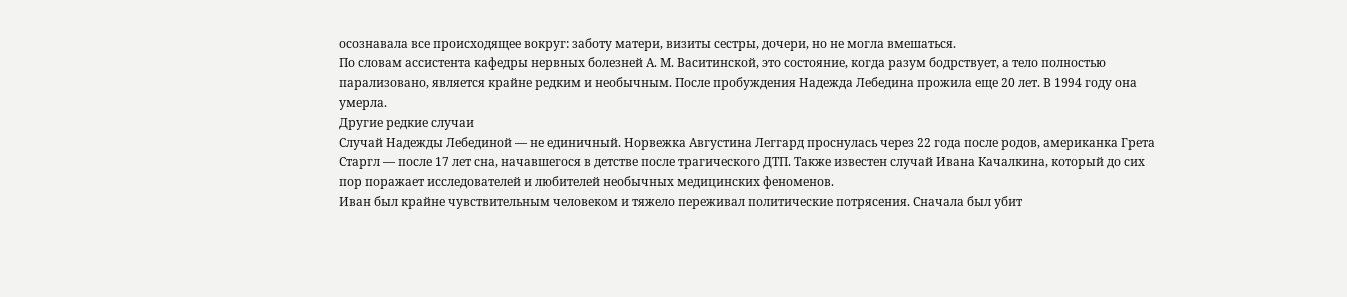осознавала все происходящее вокруг: заботу матери, визиты сестры, дочери, но не могла вмешаться.
По словам ассистента кафедры нервных болезней А. М. Васитинской, это состояние, когда разум бодрствует, а тело полностью парализовано, является крайне редким и необычным. После пробуждения Надежда Лебедина прожила еще 20 лет. В 1994 году она умерла.
Другие редкие случаи
Случай Надежды Лебединой — не единичный. Норвежка Августина Леггард проснулась через 22 года после родов, американка Грета Старгл — после 17 лет сна, начавшегося в детстве после трагического ДТП. Также известен случай Ивана Качалкина, который до сих пор поражает исследователей и любителей необычных медицинских феноменов.
Иван был крайне чувствительным человеком и тяжело переживал политические потрясения. Сначала был убит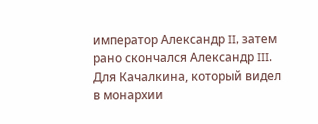император Александр II, затем рано скончался Александр III. Для Качалкина, который видел в монархии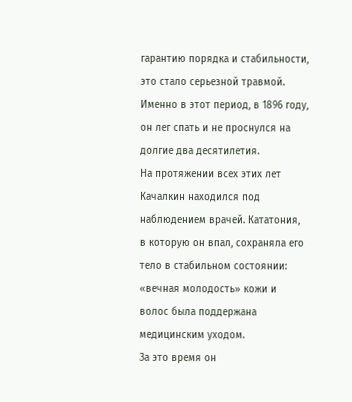гарантию порядка и стабильности, это стало серьезной травмой. Именно в этот период, в 1896 году, он лег спать и не проснулся на долгие два десятилетия.
На протяжении всех этих лет Качалкин находился под наблюдением врачей. Кататония, в которую он впал, сохраняла его тело в стабильном состоянии: «вечная молодость» кожи и волос была поддержана медицинским уходом.
За это время он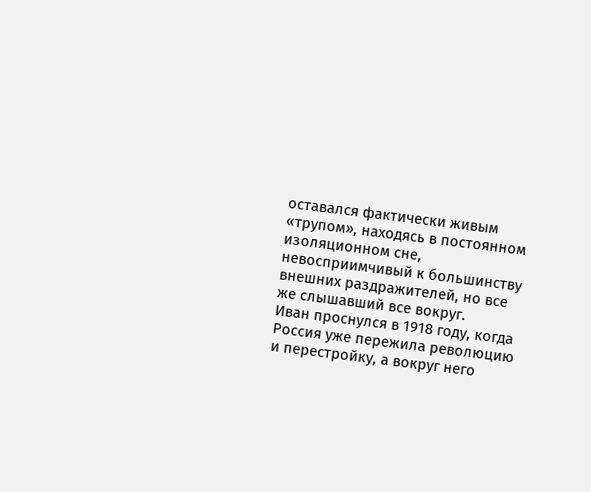оставался фактически живым «трупом», находясь в постоянном изоляционном сне, невосприимчивый к большинству внешних раздражителей, но все же слышавший все вокруг.
Иван проснулся в 1918 году, когда Россия уже пережила революцию и перестройку, а вокруг него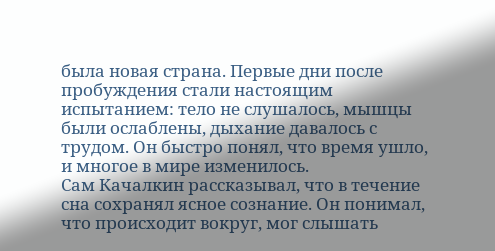была новая страна. Первые дни после пробуждения стали настоящим испытанием: тело не слушалось, мышцы были ослаблены, дыхание давалось с трудом. Он быстро понял, что время ушло, и многое в мире изменилось.
Сам Качалкин рассказывал, что в течение сна сохранял ясное сознание. Он понимал, что происходит вокруг, мог слышать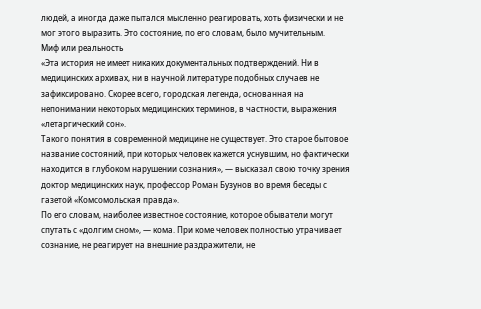людей, а иногда даже пытался мысленно реагировать, хоть физически и не мог этого выразить. Это состояние, по его словам, было мучительным.
Миф или реальность
«Эта история не имеет никаких документальных подтверждений. Ни в медицинских архивах, ни в научной литературе подобных случаев не зафиксировано. Скорее всего, городская легенда, основанная на непонимании некоторых медицинских терминов, в частности, выражения «летаргический сон».
Такого понятия в современной медицине не существует. Это старое бытовое название состояний, при которых человек кажется уснувшим, но фактически находится в глубоком нарушении сознания», — высказал свою точку зрения доктор медицинских наук, профессор Роман Бузунов во время беседы с газетой «Комсомольская правда».
По его словам, наиболее известное состояние, которое обыватели могут спутать с «долгим сном», — кома. При коме человек полностью утрачивает сознание, не реагирует на внешние раздражители, не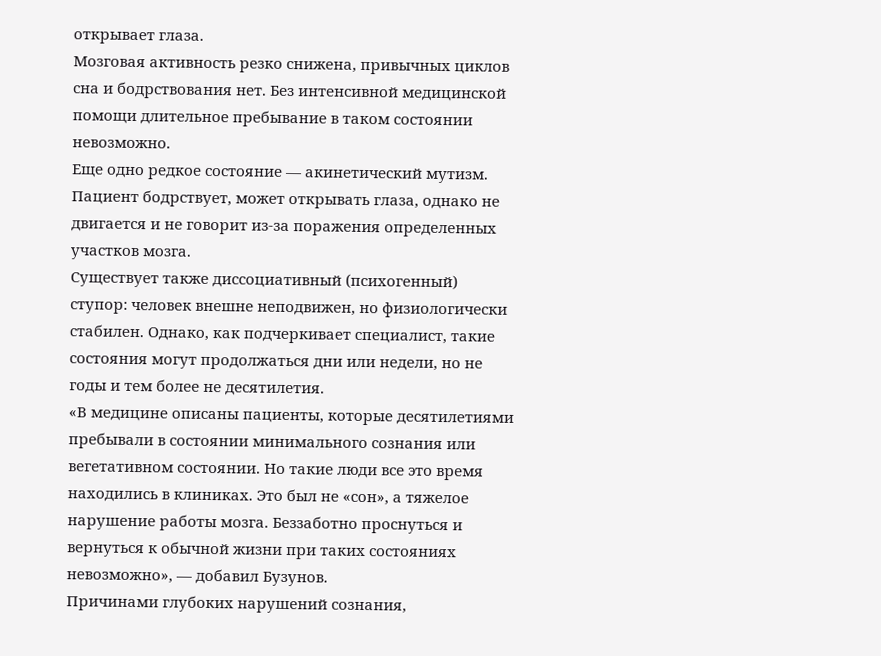открывает глаза.
Мозговая активность резко снижена, привычных циклов сна и бодрствования нет. Без интенсивной медицинской помощи длительное пребывание в таком состоянии невозможно.
Еще одно редкое состояние — акинетический мутизм. Пациент бодрствует, может открывать глаза, однако не двигается и не говорит из-за поражения определенных участков мозга.
Существует также диссоциативный (психогенный) ступор: человек внешне неподвижен, но физиологически стабилен. Однако, как подчеркивает специалист, такие состояния могут продолжаться дни или недели, но не годы и тем более не десятилетия.
«В медицине описаны пациенты, которые десятилетиями пребывали в состоянии минимального сознания или вегетативном состоянии. Но такие люди все это время находились в клиниках. Это был не «сон», а тяжелое нарушение работы мозга. Беззаботно проснуться и вернуться к обычной жизни при таких состояниях невозможно», — добавил Бузунов.
Причинами глубоких нарушений сознания,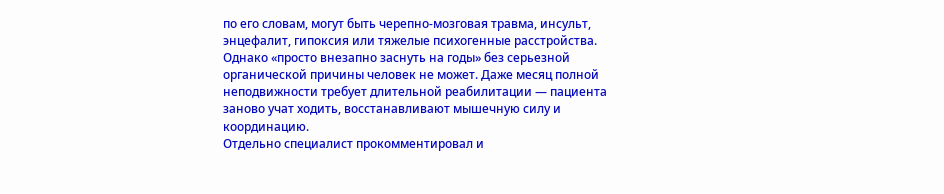по его словам, могут быть черепно-мозговая травма, инсульт, энцефалит, гипоксия или тяжелые психогенные расстройства.
Однако «просто внезапно заснуть на годы» без серьезной органической причины человек не может. Даже месяц полной неподвижности требует длительной реабилитации — пациента заново учат ходить, восстанавливают мышечную силу и координацию.
Отдельно специалист прокомментировал и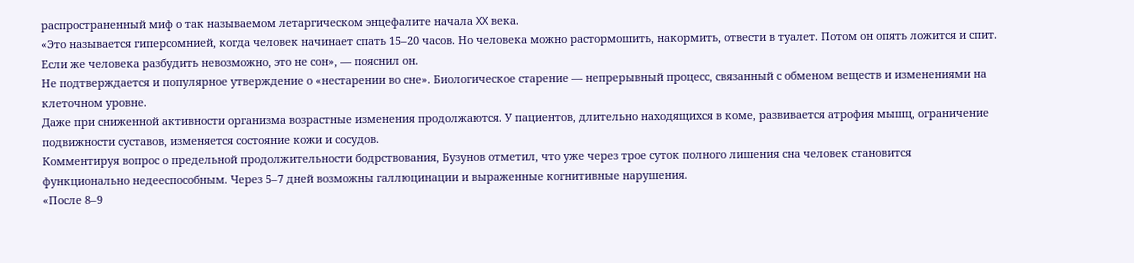распространенный миф о так называемом летаргическом энцефалите начала XX века.
«Это называется гиперсомнией, когда человек начинает спать 15–20 часов. Но человека можно растормошить, накормить, отвести в туалет. Потом он опять ложится и спит. Если же человека разбудить невозможно, это не сон», — пояснил он.
Не подтверждается и популярное утверждение о «нестарении во сне». Биологическое старение — непрерывный процесс, связанный с обменом веществ и изменениями на клеточном уровне.
Даже при сниженной активности организма возрастные изменения продолжаются. У пациентов, длительно находящихся в коме, развивается атрофия мышц, ограничение подвижности суставов, изменяется состояние кожи и сосудов.
Комментируя вопрос о предельной продолжительности бодрствования, Бузунов отметил, что уже через трое суток полного лишения сна человек становится функционально недееспособным. Через 5–7 дней возможны галлюцинации и выраженные когнитивные нарушения.
«После 8–9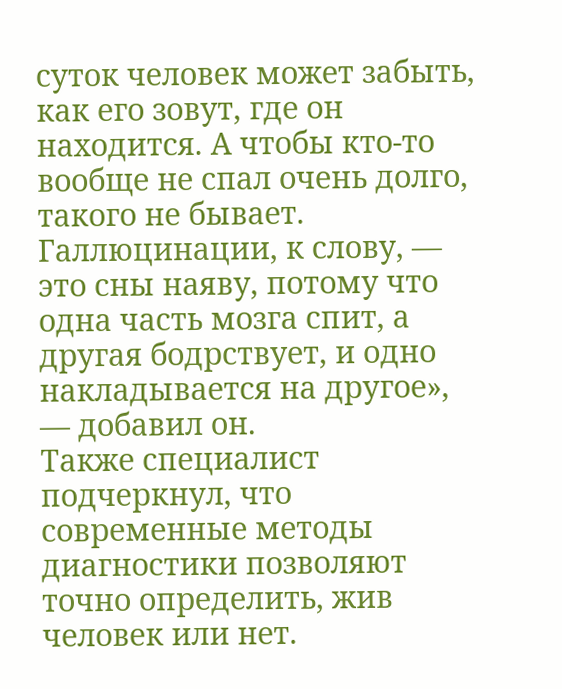суток человек может забыть, как его зовут, где он находится. А чтобы кто-то вообще не спал очень долго, такого не бывает. Галлюцинации, к слову, — это сны наяву, потому что одна часть мозга спит, а другая бодрствует, и одно накладывается на другое», — добавил он.
Также специалист подчеркнул, что современные методы диагностики позволяют точно определить, жив человек или нет.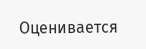Оценивается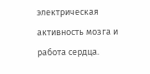электрическая активность мозга и работа сердца.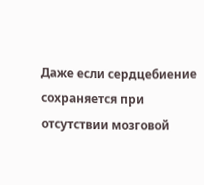Даже если сердцебиение сохраняется при отсутствии мозговой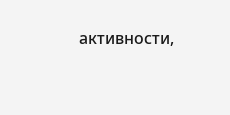активности,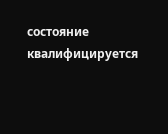состояние квалифицируется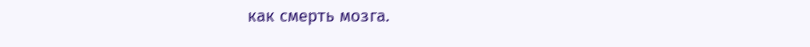как смерть мозга.